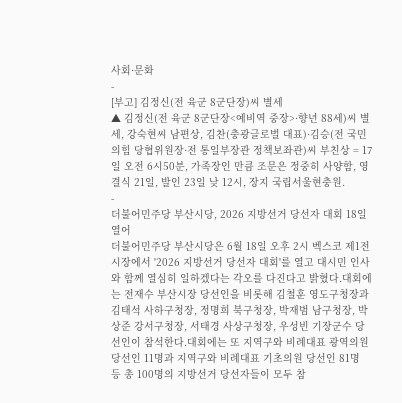사회·문화
-
[부고] 김정신(전 육군 8군단장)씨 별세
▲ 김정신(전 육군 8군단장<예비역 중장>·향년 88세)씨 별세, 강숙현씨 남편상, 김찬(충광글로벌 대표)·김승(전 국민의힘 당협위원장·전 통일부장관 정책보좌관)씨 부친상 = 17일 오전 6시50분, 가족장인 만큼 조문은 정중히 사양함, 영결식 21일, 발인 23일 낮 12시, 장지 국립서울현충원.
-
더불어민주당 부산시당, 2026 지방선거 당선자 대회 18일 열어
더불어민주당 부산시당은 6월 18일 오후 2시 벡스코 제1전시장에서 '2026 지방선거 당선자 대회'를 열고 대시민 인사와 함께 열심히 일하겠다는 각오를 다진다고 밝혔다.대회에는 전재수 부산시장 당선인을 비롯해 김철훈 영도구청장과 김태석 사하구청장, 정명희 북구청장, 박재범 남구청장, 박상준 강서구청장, 서태경 사상구청장, 우성빈 기장군수 당선인이 참석한다.대회에는 또 지역구와 비례대표 광역의원 당선인 11명과 지역구와 비례대표 기초의원 당선인 81명 등 총 100명의 지방선거 당선자들이 모두 참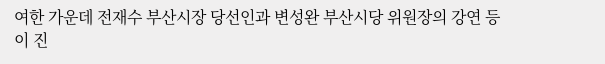여한 가운데 전재수 부산시장 당선인과 변성완 부산시당 위원장의 강연 등이 진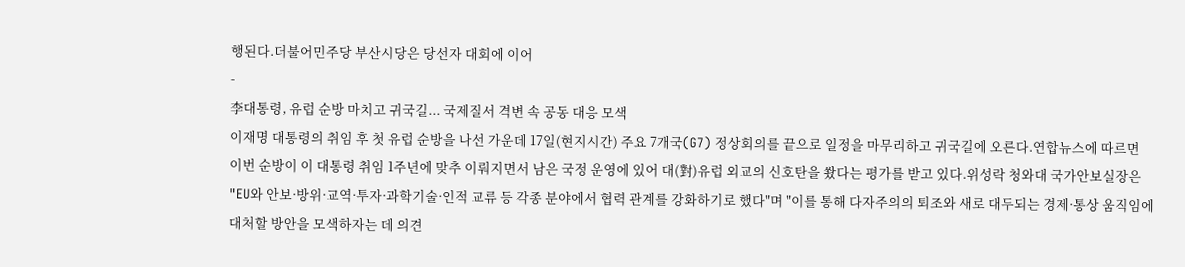행된다.더불어민주당 부산시당은 당선자 대회에 이어
-
李대통령, 유럽 순방 마치고 귀국길... 국제질서 격변 속 공동 대응 모색
이재명 대통령의 취임 후 첫 유럽 순방을 나선 가운데 17일(현지시간) 주요 7개국(G7) 정상회의를 끝으로 일정을 마무리하고 귀국길에 오른다.연합뉴스에 따르면 이번 순방이 이 대통령 취임 1주년에 맞추 이뤄지면서 남은 국정 운영에 있어 대(對)유럽 외교의 신호탄을 쐈다는 평가를 받고 있다.위성락 청와대 국가안보실장은 "EU와 안보·방위·교역·투자·과학기술·인적 교류 등 각종 분야에서 협력 관계를 강화하기로 했다"며 "이를 통해 다자주의의 퇴조와 새로 대두되는 경제·통상 움직임에 대처할 방안을 모색하자는 데 의견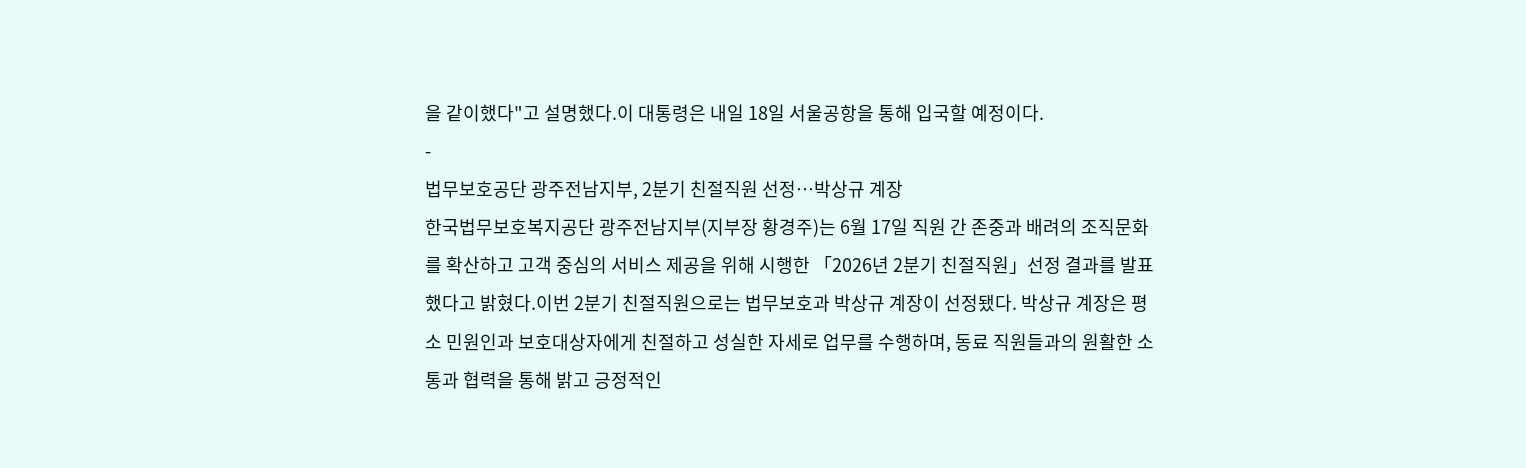을 같이했다"고 설명했다.이 대통령은 내일 18일 서울공항을 통해 입국할 예정이다.
-
법무보호공단 광주전남지부, 2분기 친절직원 선정…박상규 계장
한국법무보호복지공단 광주전남지부(지부장 황경주)는 6월 17일 직원 간 존중과 배려의 조직문화를 확산하고 고객 중심의 서비스 제공을 위해 시행한 「2026년 2분기 친절직원」선정 결과를 발표했다고 밝혔다.이번 2분기 친절직원으로는 법무보호과 박상규 계장이 선정됐다. 박상규 계장은 평소 민원인과 보호대상자에게 친절하고 성실한 자세로 업무를 수행하며, 동료 직원들과의 원활한 소통과 협력을 통해 밝고 긍정적인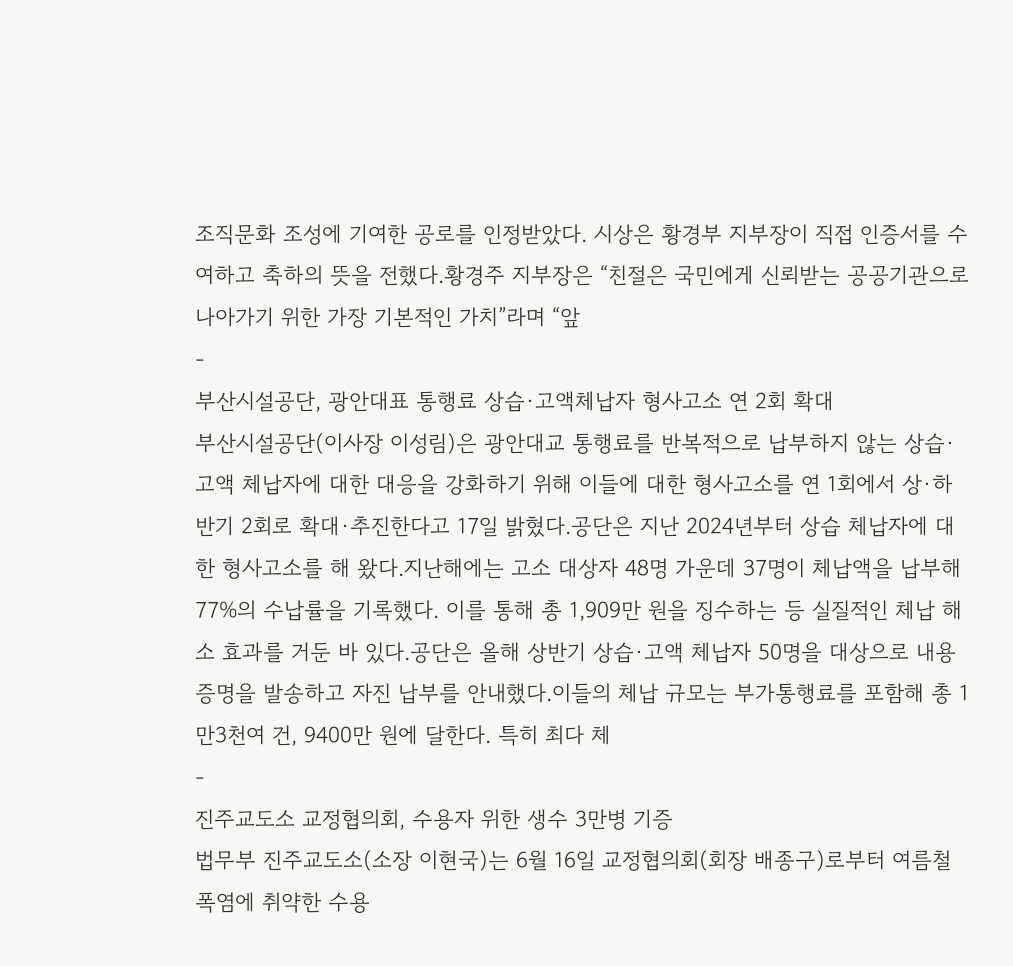조직문화 조성에 기여한 공로를 인정받았다. 시상은 황경부 지부장이 직접 인증서를 수여하고 축하의 뜻을 전했다.황경주 지부장은 “친절은 국민에게 신뢰받는 공공기관으로 나아가기 위한 가장 기본적인 가치”라며 “앞
-
부산시설공단, 광안대표 통행료 상습·고액체납자 형사고소 연 2회 확대
부산시설공단(이사장 이성림)은 광안대교 통행료를 반복적으로 납부하지 않는 상습·고액 체납자에 대한 대응을 강화하기 위해 이들에 대한 형사고소를 연 1회에서 상·하반기 2회로 확대·추진한다고 17일 밝혔다.공단은 지난 2024년부터 상습 체납자에 대한 형사고소를 해 왔다.지난해에는 고소 대상자 48명 가운데 37명이 체납액을 납부해 77%의 수납률을 기록했다. 이를 통해 총 1,909만 원을 징수하는 등 실질적인 체납 해소 효과를 거둔 바 있다.공단은 올해 상반기 상습·고액 체납자 50명을 대상으로 내용증명을 발송하고 자진 납부를 안내했다.이들의 체납 규모는 부가통행료를 포함해 총 1만3천여 건, 9400만 원에 달한다. 특히 최다 체
-
진주교도소 교정협의회, 수용자 위한 생수 3만병 기증
법무부 진주교도소(소장 이현국)는 6월 16일 교정협의회(회장 배종구)로부터 여름철 폭염에 취약한 수용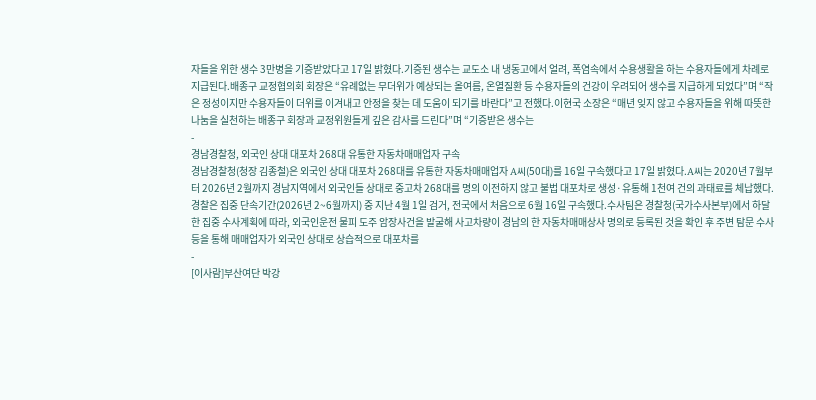자들을 위한 생수 3만병을 기증받았다고 17일 밝혔다.기증된 생수는 교도소 내 냉동고에서 얼려, 폭염속에서 수용생활을 하는 수용자들에게 차례로 지급된다.배종구 교정협의회 회장은 “유례없는 무더위가 예상되는 올여름, 온열질환 등 수용자들의 건강이 우려되어 생수를 지급하게 되었다”며 “작은 정성이지만 수용자들이 더위를 이겨내고 안정을 찾는 데 도움이 되기를 바란다”고 전했다.이현국 소장은 “매년 잊지 않고 수용자들을 위해 따뜻한 나눔을 실천하는 배종구 회장과 교정위원들게 깊은 감사를 드린다”며 “기증받은 생수는
-
경남경찰청, 외국인 상대 대포차 268대 유통한 자동차매매업자 구속
경남경찰청(청장 김종철)은 외국인 상대 대포차 268대를 유통한 자동차매매업자 A씨(50대)를 16일 구속했다고 17일 밝혔다.A씨는 2020년 7월부터 2026년 2월까지 경남지역에서 외국인들 상대로 중고차 268대를 명의 이전하지 않고 불법 대포차로 생성·유통해 1천여 건의 과태료를 체납했다.경찰은 집중 단속기간(2026년 2~6월까지) 중 지난 4월 1일 검거, 전국에서 처음으로 6월 16일 구속했다.수사팀은 경찰청(국가수사본부)에서 하달한 집중 수사계획에 따라, 외국인운전 물피 도주 암장사건을 발굴해 사고차량이 경남의 한 자동차매매상사 명의로 등록된 것을 확인 후 주변 탐문 수사 등을 통해 매매업자가 외국인 상대로 상습적으로 대포차를
-
[이사람]부산여단 박강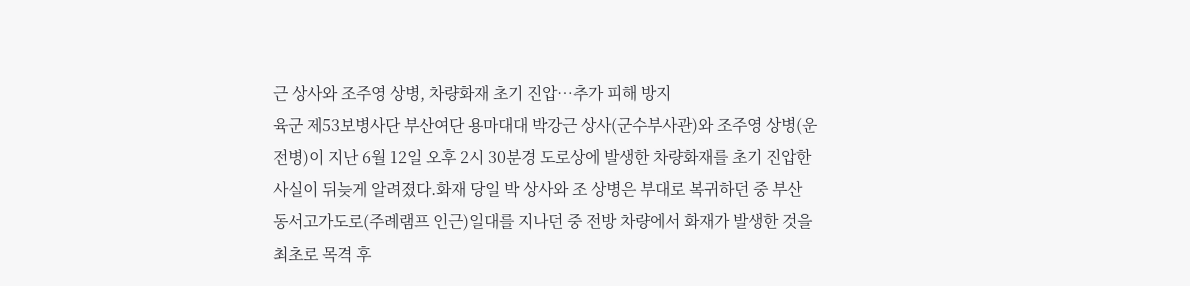근 상사와 조주영 상병, 차량화재 초기 진압…추가 피해 방지
육군 제53보병사단 부산여단 용마대대 박강근 상사(군수부사관)와 조주영 상병(운전병)이 지난 6월 12일 오후 2시 30분경 도로상에 발생한 차량화재를 초기 진압한 사실이 뒤늦게 알려졌다.화재 당일 박 상사와 조 상병은 부대로 복귀하던 중 부산 동서고가도로(주례램프 인근)일대를 지나던 중 전방 차량에서 화재가 발생한 것을 최초로 목격 후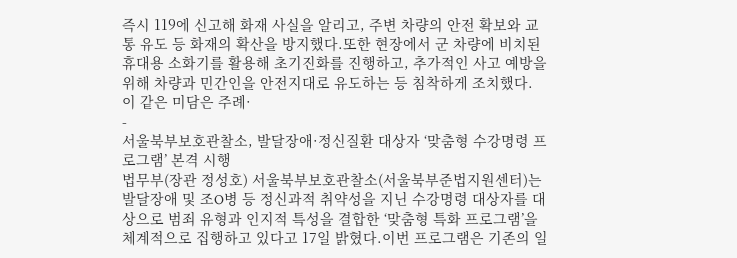즉시 119에 신고해 화재 사실을 알리고, 주변 차량의 안전 확보와 교통 유도 등 화재의 확산을 방지했다.또한 현장에서 군 차량에 비치된 휴대용 소화기를 활용해 초기진화를 진행하고, 추가적인 사고 예방을 위해 차량과 민간인을 안전지대로 유도하는 등 침착하게 조치했다. 이 같은 미담은 주례·
-
서울북부보호관찰소, 발달장애·정신질환 대상자 ‘맞춤형 수강명령 프로그램’ 본격 시행
법무부(장관 정성호) 서울북부보호관찰소(서울북부준법지원센터)는 발달장애 및 조O병 등 정신과적 취약성을 지닌 수강명령 대상자를 대상으로 범죄 유형과 인지적 특성을 결합한 ‘맞춤형 특화 프로그램’을 체계적으로 집행하고 있다고 17일 밝혔다.이번 프로그램은 기존의 일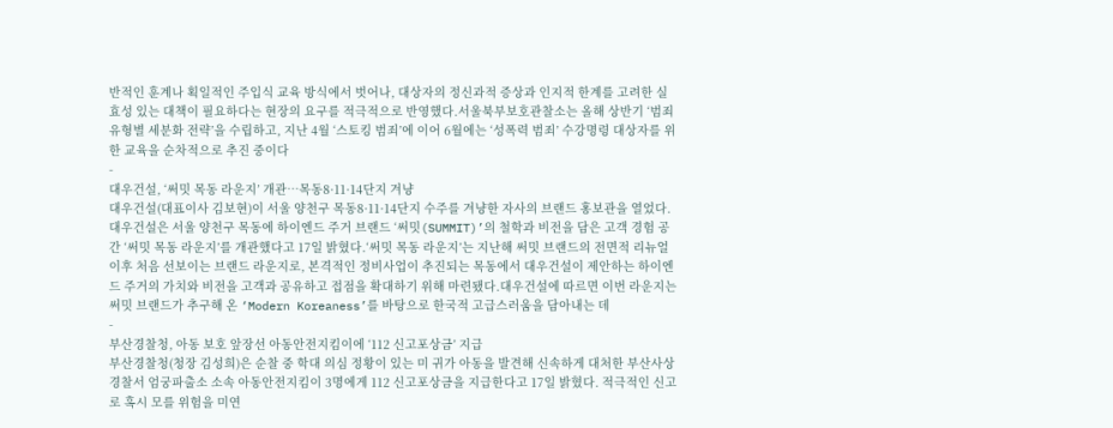반적인 훈계나 획일적인 주입식 교육 방식에서 벗어나, 대상자의 정신과적 증상과 인지적 한계를 고려한 실효성 있는 대책이 필요하다는 현장의 요구를 적극적으로 반영했다.서울북부보호관찰소는 올해 상반기 ‘범죄 유형별 세분화 전략’을 수립하고, 지난 4월 ‘스토킹 범죄’에 이어 6월에는 ‘성폭력 범죄’ 수강명령 대상자를 위한 교육을 순차적으로 추진 중이다
-
대우건설, ‘써밋 목동 라운지’ 개관…목동8·11·14단지 겨냥
대우건설(대표이사 김보현)이 서울 양천구 목동8·11·14단지 수주를 겨냥한 자사의 브랜드 홍보관을 열었다.대우건설은 서울 양천구 목동에 하이엔드 주거 브랜드 ‘써밋(SUMMIT)’의 철학과 비전을 담은 고객 경험 공간 ‘써밋 목동 라운지’를 개관했다고 17일 밝혔다.‘써밋 목동 라운지’는 지난해 써밋 브랜드의 전면적 리뉴얼 이후 처음 선보이는 브랜드 라운지로, 본격적인 정비사업이 추진되는 목동에서 대우건설이 제안하는 하이엔드 주거의 가치와 비전을 고객과 공유하고 접점을 확대하기 위해 마련됐다.대우건설에 따르면 이번 라운지는 써밋 브랜드가 추구해 온 ‘Modern Koreaness’를 바탕으로 한국적 고급스러움을 담아내는 데
-
부산경찰청, 아동 보호 앞장선 아동안전지킴이에 ‘112 신고포상금’ 지급
부산경찰청(청장 김성희)은 순찰 중 학대 의심 정황이 있는 미 귀가 아동을 발견해 신속하게 대처한 부산사상경찰서 엄궁파출소 소속 아동안전지킴이 3명에게 112 신고포상금을 지급한다고 17일 밝혔다. 적극적인 신고로 혹시 모를 위험을 미연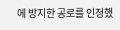에 방지한 공로를 인정했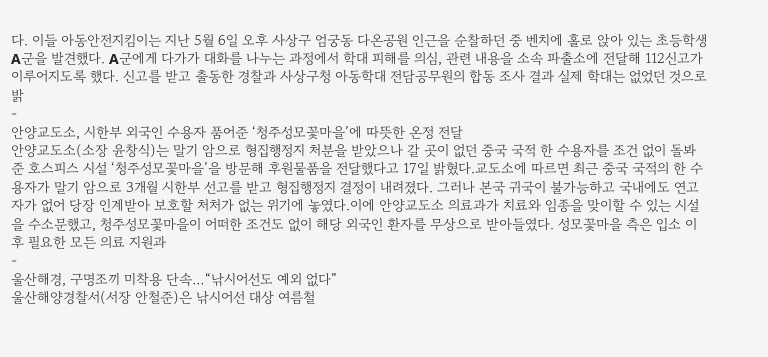다. 이들 아동안전지킴이는 지난 5월 6일 오후 사상구 엄궁동 다온공원 인근을 순찰하던 중 벤치에 홀로 앉아 있는 초등학생 A군을 발견했다. A군에게 다가가 대화를 나누는 과정에서 학대 피해를 의심, 관련 내용을 소속 파출소에 전달해 112신고가 이루어지도록 했다. 신고를 받고 출동한 경찰과 사상구청 아동학대 전담공무원의 합동 조사 결과 실제 학대는 없었던 것으로 밝
-
안양교도소, 시한부 외국인 수용자 품어준 ‘청주성모꽃마을’에 따뜻한 온정 전달
안양교도소(소장 윤창식)는 말기 암으로 형집행정지 처분을 받았으나 갈 곳이 없던 중국 국적 한 수용자를 조건 없이 돌봐준 호스피스 시설 ‘청주성모꽃마을’을 방문해 후원물품을 전달했다고 17일 밝혔다.교도소에 따르면 최근 중국 국적의 한 수용자가 말기 암으로 3개월 시한부 선고를 받고 형집행정지 결정이 내려졌다. 그러나 본국 귀국이 불가능하고 국내에도 연고자가 없어 당장 인계받아 보호할 처처가 없는 위기에 놓였다.이에 안양교도소 의료과가 치료와 임종을 맞이할 수 있는 시설을 수소문했고, 청주성모꽃마을이 어떠한 조건도 없이 해당 외국인 환자를 무상으로 받아들였다. 성모꽃마을 측은 입소 이후 필요한 모든 의료 지원과
-
울산해경, 구명조끼 미착용 단속…“낚시어선도 예외 없다”
울산해양경찰서(서장 안철준)은 낚시어선 대상 여름철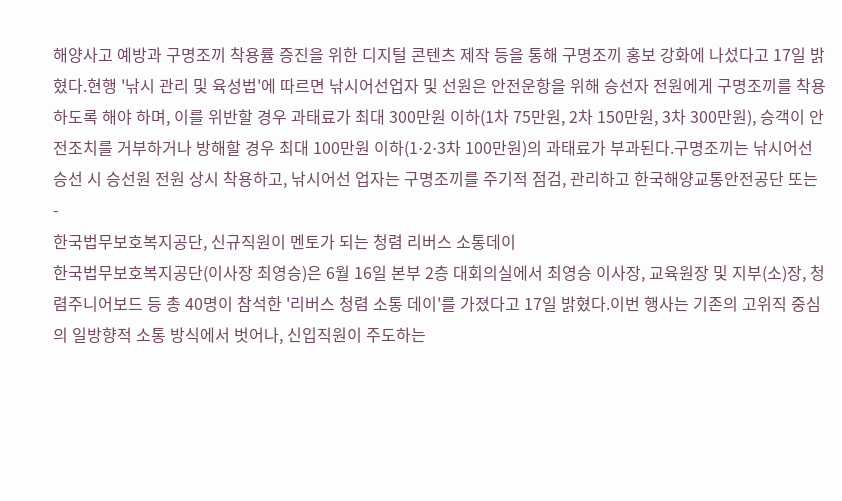해양사고 예방과 구명조끼 착용률 증진을 위한 디지털 콘텐츠 제작 등을 통해 구명조끼 홍보 강화에 나섰다고 17일 밝혔다.현행 '낚시 관리 및 육성법'에 따르면 낚시어선업자 및 선원은 안전운항을 위해 승선자 전원에게 구명조끼를 착용하도록 해야 하며, 이를 위반할 경우 과태료가 최대 300만원 이하(1차 75만원, 2차 150만원, 3차 300만원), 승객이 안전조치를 거부하거나 방해할 경우 최대 100만원 이하(1∙2∙3차 100만원)의 과태료가 부과된다.구명조끼는 낚시어선 승선 시 승선원 전원 상시 착용하고, 낚시어선 업자는 구명조끼를 주기적 점검, 관리하고 한국해양교통안전공단 또는
-
한국법무보호복지공단, 신규직원이 멘토가 되는 청렴 리버스 소통데이
한국법무보호복지공단(이사장 최영승)은 6월 16일 본부 2층 대회의실에서 최영승 이사장, 교육원장 및 지부(소)장, 청렴주니어보드 등 총 40명이 참석한 '리버스 청렴 소통 데이'를 가졌다고 17일 밝혔다.이번 행사는 기존의 고위직 중심의 일방향적 소통 방식에서 벗어나, 신입직원이 주도하는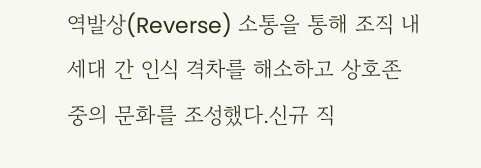역발상(Reverse) 소통을 통해 조직 내 세대 간 인식 격차를 해소하고 상호존중의 문화를 조성했다.신규 직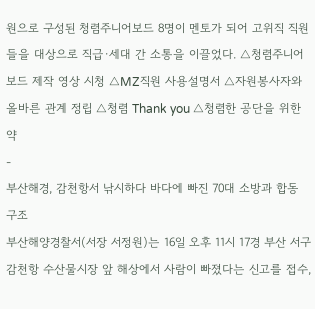원으로 구성된 청렴주니어보드 8명이 멘토가 되어 고위직 직원들을 대상으로 직급·세대 간 소통을 이끌었다. △청렴주니어보드 제작 영상 시청 △MZ직원 사용설명서 △자원봉사자와 올바른 관계 정립 △청렴 Thank you △청렴한 공단을 위한 약
-
부산해경, 감천항서 낚시하다 바다에 빠진 70대 소방과 합동 구조
부산해양경찰서(서장 서정원)는 16일 오후 11시 17경 부산 서구 감천항 수산물시장 앞 해상에서 사람이 빠졌다는 신고를 접수,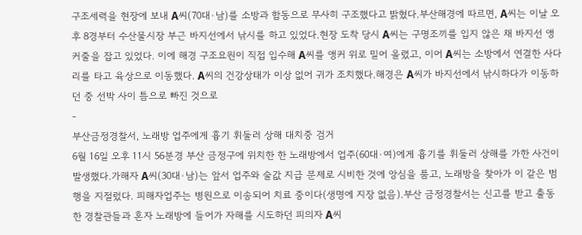구조세력을 현장에 보내 A씨(70대·남)를 소방과 합동으로 무사히 구조했다고 밝혔다.부산해경에 따르면, A씨는 이날 오후 8경부터 수산물시장 부근 바지선에서 낚시를 하고 있었다.현장 도착 당시 A씨는 구명조끼를 입지 않은 채 바지선 앵커줄을 잡고 있었다. 이에 해경 구조요원이 직접 입수해 A씨를 앵커 위로 밀어 올렸고, 이어 A씨는 소방에서 연결한 사다리를 타고 육상으로 이동했다. A씨의 건강상태가 이상 없어 귀가 조치했다.해경은 A씨가 바지선에서 낚시하다가 이동하던 중 선박 사이 틈으로 빠진 것으로
-
부산금정경찰서, 노래방 업주에게 흉기 휘둘러 상해 대치중 검거
6월 16일 오후 11시 56분경 부산 금정구에 위치한 한 노래방에서 업주(60대·여)에게 흉기를 휘둘러 상해를 가한 사건이 발생했다.가해자 A씨(30대·남)는 앞서 업주와 술값 지급 문제로 시비한 것에 앙심을 품고, 노래방을 찾아가 이 같은 범행을 지절렀다. 피해자업주는 병원으로 이송되어 치료 중이다(생명에 지장 없음).부산 금정경찰서는 신고를 받고 출동한 경찰관들과 혼자 노래방에 들어가 자해를 시도하던 피의자 A씨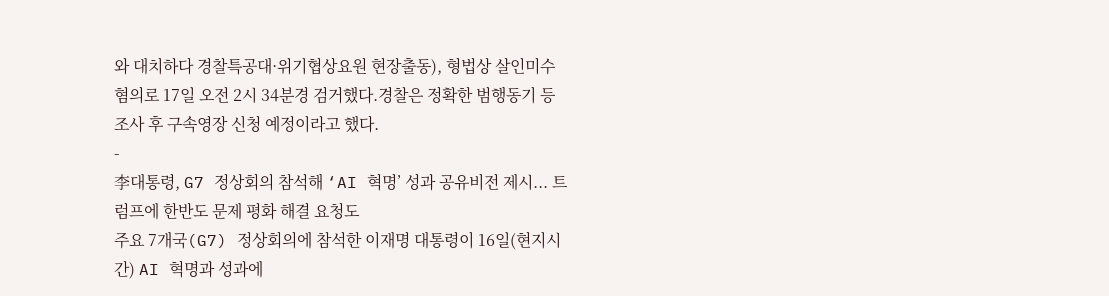와 대치하다 경찰특공대·위기협상요원 현장출동), 형법상 살인미수 혐의로 17일 오전 2시 34분경 검거했다.경찰은 정확한 범행동기 등 조사 후 구속영장 신청 예정이라고 했다.
-
李대통령, G7 정상회의 참석해 ‘AI 혁명’ 성과 공유비전 제시... 트럼프에 한반도 문제 평화 해결 요청도
주요 7개국(G7) 정상회의에 참석한 이재명 대통령이 16일(현지시간) AI 혁명과 성과에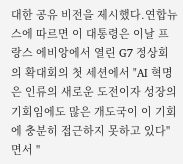대한 공유 비전을 제시했다.연합뉴스에 따르면 이 대통령은 이날 프랑스 에비앙에서 열린 G7 정상회의 확대회의 첫 세션에서 "AI 혁명은 인류의 새로운 도전이자 성장의 기회임에도 많은 개도국이 이 기회에 충분히 접근하지 못하고 있다"면서 "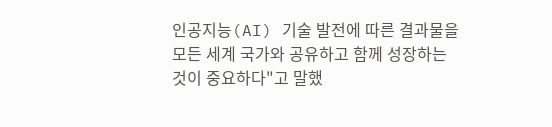인공지능(AI) 기술 발전에 따른 결과물을 모든 세계 국가와 공유하고 함께 성장하는 것이 중요하다"고 말했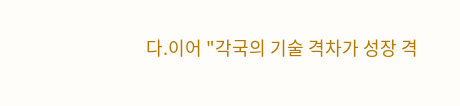다.이어 "각국의 기술 격차가 성장 격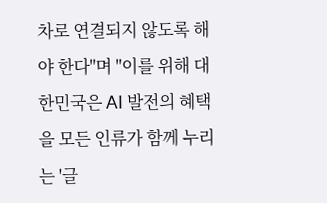차로 연결되지 않도록 해야 한다"며 "이를 위해 대한민국은 AI 발전의 혜택을 모든 인류가 함께 누리는 '글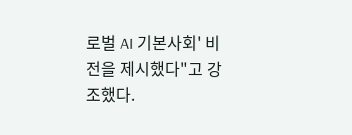로벌 AI 기본사회' 비전을 제시했다"고 강조했다.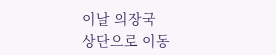이날 의장국
상단으로 이동